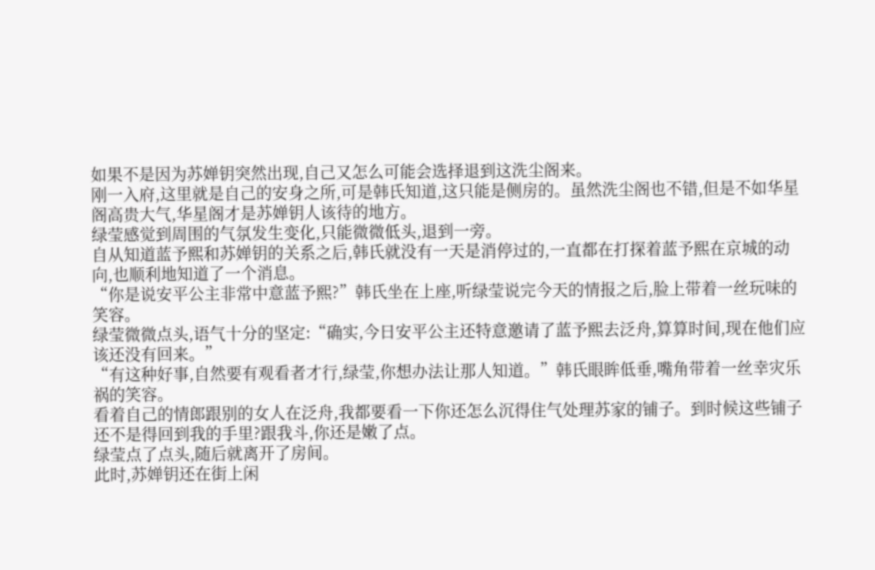如果不是因为苏婵钥突然出现,自己又怎么可能会选择退到这洗尘阁来。
刚一入府,这里就是自己的安身之所,可是韩氏知道,这只能是侧房的。虽然洗尘阁也不错,但是不如华星阁高贵大气,华星阁才是苏婵钥人该待的地方。
绿莹感觉到周围的气氛发生变化,只能微微低头,退到一旁。
自从知道蓝予熙和苏婵钥的关系之后,韩氏就没有一天是消停过的,一直都在打探着蓝予熙在京城的动向,也顺利地知道了一个消息。
“你是说安平公主非常中意蓝予熙?”韩氏坐在上座,听绿莹说完今天的情报之后,脸上带着一丝玩味的笑容。
绿莹微微点头,语气十分的坚定:“确实,今日安平公主还特意邀请了蓝予熙去泛舟,算算时间,现在他们应该还没有回来。”
“有这种好事,自然要有观看者才行,绿莹,你想办法让那人知道。”韩氏眼眸低垂,嘴角带着一丝幸灾乐祸的笑容。
看着自己的情郎跟别的女人在泛舟,我都要看一下你还怎么沉得住气处理苏家的铺子。到时候这些铺子还不是得回到我的手里?跟我斗,你还是嫩了点。
绿莹点了点头,随后就离开了房间。
此时,苏婵钥还在街上闲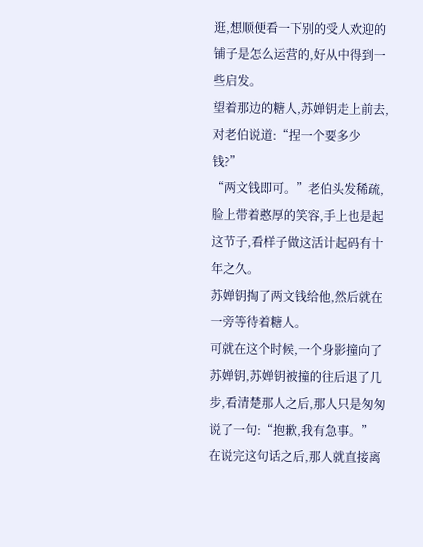逛,想顺便看一下别的受人欢迎的铺子是怎么运营的,好从中得到一些启发。
望着那边的糖人,苏婵钥走上前去,对老伯说道:“捏一个要多少钱?”
“两文钱即可。”老伯头发稀疏,脸上带着憨厚的笑容,手上也是起这节子,看样子做这活计起码有十年之久。
苏婵钥掏了两文钱给他,然后就在一旁等待着糖人。
可就在这个时候,一个身影撞向了苏婵钥,苏婵钥被撞的往后退了几步,看清楚那人之后,那人只是匆匆说了一句:“抱歉,我有急事。”
在说完这句话之后,那人就直接离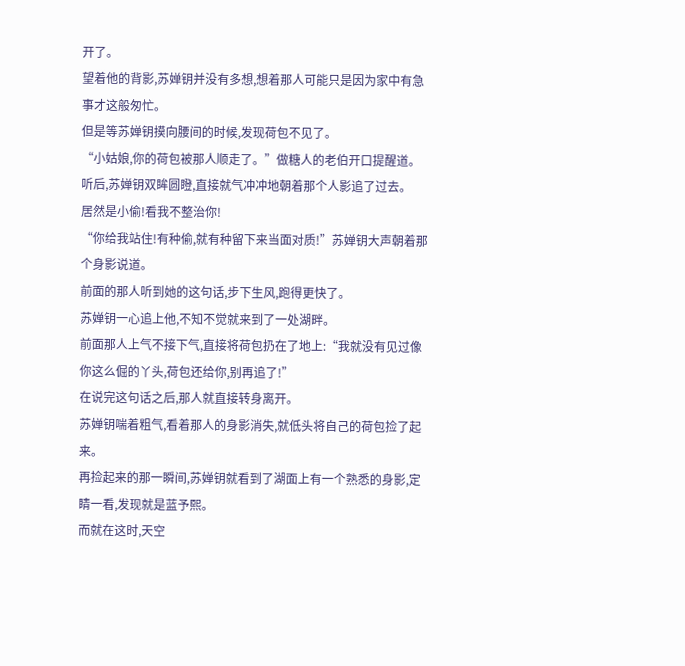开了。
望着他的背影,苏婵钥并没有多想,想着那人可能只是因为家中有急事才这般匆忙。
但是等苏婵钥摸向腰间的时候,发现荷包不见了。
“小姑娘,你的荷包被那人顺走了。”做糖人的老伯开口提醒道。
听后,苏婵钥双眸圆瞪,直接就气冲冲地朝着那个人影追了过去。
居然是小偷!看我不整治你!
“你给我站住!有种偷,就有种留下来当面对质!”苏婵钥大声朝着那个身影说道。
前面的那人听到她的这句话,步下生风,跑得更快了。
苏婵钥一心追上他,不知不觉就来到了一处湖畔。
前面那人上气不接下气,直接将荷包扔在了地上:“我就没有见过像你这么倔的丫头,荷包还给你,别再追了!”
在说完这句话之后,那人就直接转身离开。
苏婵钥喘着粗气,看着那人的身影消失,就低头将自己的荷包捡了起来。
再捡起来的那一瞬间,苏婵钥就看到了湖面上有一个熟悉的身影,定睛一看,发现就是蓝予熙。
而就在这时,天空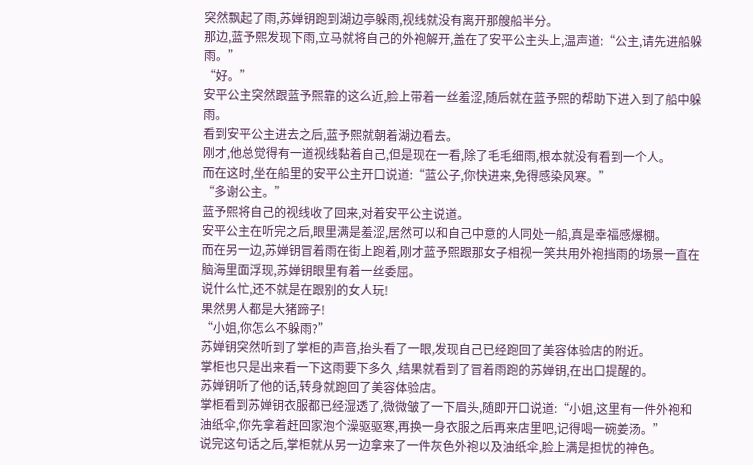突然飘起了雨,苏婵钥跑到湖边亭躲雨,视线就没有离开那艘船半分。
那边,蓝予熙发现下雨,立马就将自己的外袍解开,盖在了安平公主头上,温声道:“公主,请先进船躲雨。”
“好。”
安平公主突然跟蓝予熙靠的这么近,脸上带着一丝羞涩,随后就在蓝予熙的帮助下进入到了船中躲雨。
看到安平公主进去之后,蓝予熙就朝着湖边看去。
刚才,他总觉得有一道视线黏着自己,但是现在一看,除了毛毛细雨,根本就没有看到一个人。
而在这时,坐在船里的安平公主开口说道:“蓝公子,你快进来,免得感染风寒。”
“多谢公主。”
蓝予熙将自己的视线收了回来,对着安平公主说道。
安平公主在听完之后,眼里满是羞涩,居然可以和自己中意的人同处一船,真是幸福感爆棚。
而在另一边,苏婵钥冒着雨在街上跑着,刚才蓝予熙跟那女子相视一笑共用外袍挡雨的场景一直在脑海里面浮现,苏婵钥眼里有着一丝委屈。
说什么忙,还不就是在跟别的女人玩!
果然男人都是大猪蹄子!
“小姐,你怎么不躲雨?”
苏婵钥突然听到了掌柜的声音,抬头看了一眼,发现自己已经跑回了美容体验店的附近。
掌柜也只是出来看一下这雨要下多久 ,结果就看到了冒着雨跑的苏婵钥,在出口提醒的。
苏婵钥听了他的话,转身就跑回了美容体验店。
掌柜看到苏婵钥衣服都已经湿透了,微微皱了一下眉头,随即开口说道:“小姐,这里有一件外袍和油纸伞,你先拿着赶回家泡个澡驱驱寒,再换一身衣服之后再来店里吧,记得喝一碗姜汤。”
说完这句话之后,掌柜就从另一边拿来了一件灰色外袍以及油纸伞,脸上满是担忧的神色。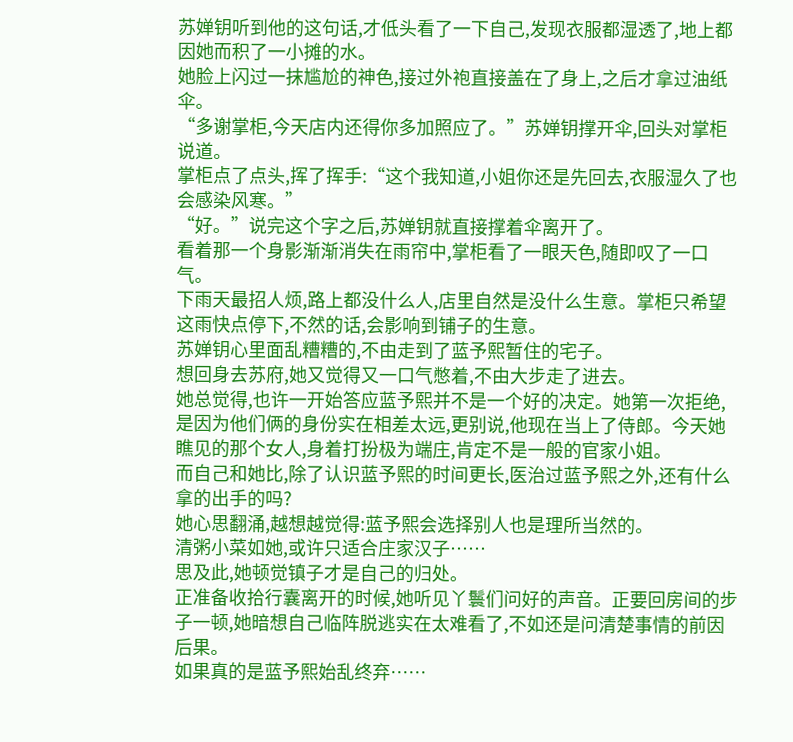苏婵钥听到他的这句话,才低头看了一下自己,发现衣服都湿透了,地上都因她而积了一小摊的水。
她脸上闪过一抹尴尬的神色,接过外袍直接盖在了身上,之后才拿过油纸伞。
“多谢掌柜,今天店内还得你多加照应了。”苏婵钥撑开伞,回头对掌柜说道。
掌柜点了点头,挥了挥手:“这个我知道,小姐你还是先回去,衣服湿久了也会感染风寒。”
“好。”说完这个字之后,苏婵钥就直接撑着伞离开了。
看着那一个身影渐渐消失在雨帘中,掌柜看了一眼天色,随即叹了一口气。
下雨天最招人烦,路上都没什么人,店里自然是没什么生意。掌柜只希望这雨快点停下,不然的话,会影响到铺子的生意。
苏婵钥心里面乱糟糟的,不由走到了蓝予熙暂住的宅子。
想回身去苏府,她又觉得又一口气憋着,不由大步走了进去。
她总觉得,也许一开始答应蓝予熙并不是一个好的决定。她第一次拒绝,是因为他们俩的身份实在相差太远,更别说,他现在当上了侍郎。今天她瞧见的那个女人,身着打扮极为端庄,肯定不是一般的官家小姐。
而自己和她比,除了认识蓝予熙的时间更长,医治过蓝予熙之外,还有什么拿的出手的吗?
她心思翻涌,越想越觉得:蓝予熙会选择别人也是理所当然的。
清粥小菜如她,或许只适合庄家汉子……
思及此,她顿觉镇子才是自己的归处。
正准备收拾行囊离开的时候,她听见丫鬟们问好的声音。正要回房间的步子一顿,她暗想自己临阵脱逃实在太难看了,不如还是问清楚事情的前因后果。
如果真的是蓝予熙始乱终弃……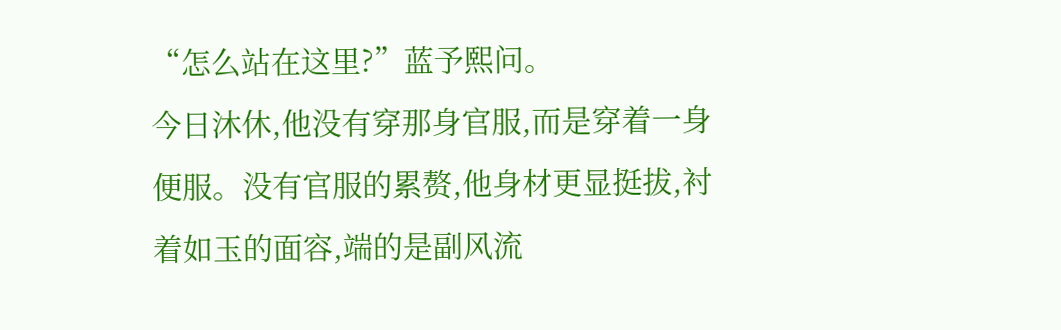“怎么站在这里?”蓝予熙问。
今日沐休,他没有穿那身官服,而是穿着一身便服。没有官服的累赘,他身材更显挺拔,衬着如玉的面容,端的是副风流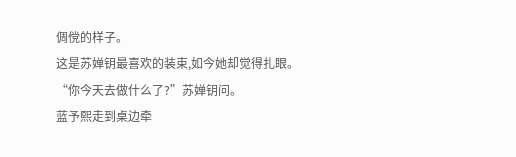倜傥的样子。
这是苏婵钥最喜欢的装束,如今她却觉得扎眼。
“你今天去做什么了?”苏婵钥问。
蓝予熙走到桌边牵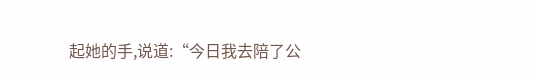起她的手,说道:“今日我去陪了公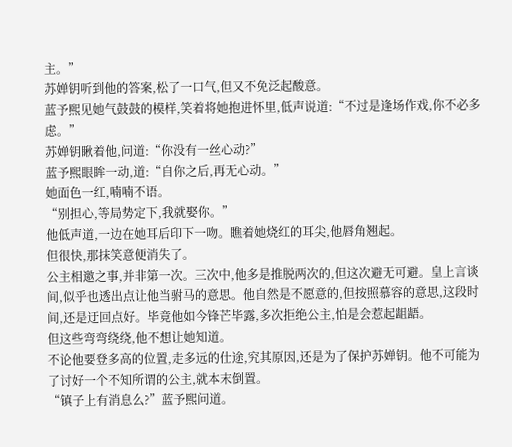主。”
苏婵钥听到他的答案,松了一口气,但又不免泛起酸意。
蓝予熙见她气鼓鼓的模样,笑着将她抱进怀里,低声说道:“不过是逢场作戏,你不必多虑。”
苏婵钥瞅着他,问道:“你没有一丝心动?”
蓝予熙眼眸一动,道:“自你之后,再无心动。”
她面色一红,喃喃不语。
“别担心,等局势定下,我就娶你。”
他低声道,一边在她耳后印下一吻。瞧着她烧红的耳尖,他唇角翘起。
但很快,那抹笑意便消失了。
公主相邀之事,并非第一次。三次中,他多是推脱两次的,但这次避无可避。皇上言谈间,似乎也透出点让他当驸马的意思。他自然是不愿意的,但按照慕容的意思,这段时间,还是迂回点好。毕竟他如今锋芒毕露,多次拒绝公主,怕是会惹起龃龉。
但这些弯弯绕绕,他不想让她知道。
不论他要登多高的位置,走多远的仕途,究其原因,还是为了保护苏婵钥。他不可能为了讨好一个不知所谓的公主,就本末倒置。
“镇子上有消息么?”蓝予熙问道。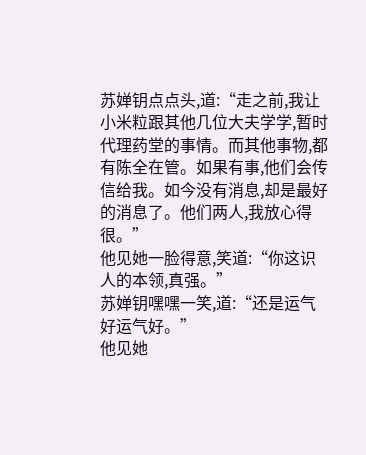苏婵钥点点头,道:“走之前,我让小米粒跟其他几位大夫学学,暂时代理药堂的事情。而其他事物,都有陈全在管。如果有事,他们会传信给我。如今没有消息,却是最好的消息了。他们两人,我放心得很。”
他见她一脸得意,笑道:“你这识人的本领,真强。”
苏婵钥嘿嘿一笑,道:“还是运气好运气好。”
他见她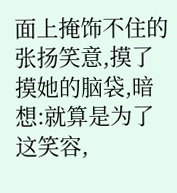面上掩饰不住的张扬笑意,摸了摸她的脑袋,暗想:就算是为了这笑容,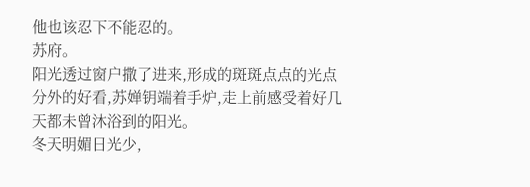他也该忍下不能忍的。
苏府。
阳光透过窗户撒了进来,形成的斑斑点点的光点分外的好看,苏婵钥端着手炉,走上前感受着好几天都未曾沐浴到的阳光。
冬天明媚日光少,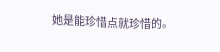她是能珍惜点就珍惜的。